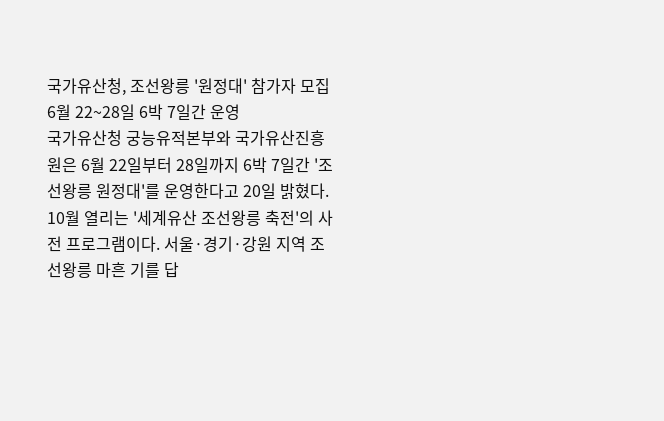국가유산청, 조선왕릉 '원정대' 참가자 모집
6월 22~28일 6박 7일간 운영
국가유산청 궁능유적본부와 국가유산진흥원은 6월 22일부터 28일까지 6박 7일간 '조선왕릉 원정대'를 운영한다고 20일 밝혔다.
10월 열리는 '세계유산 조선왕릉 축전'의 사전 프로그램이다. 서울·경기·강원 지역 조선왕릉 마흔 기를 답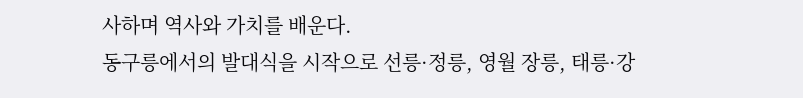사하며 역사와 가치를 배운다.
동구릉에서의 발대식을 시작으로 선릉·정릉, 영월 장릉, 태릉·강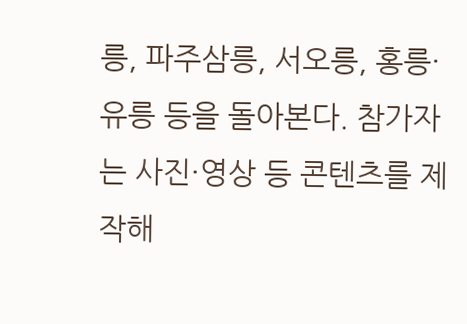릉, 파주삼릉, 서오릉, 홍릉·유릉 등을 돌아본다. 참가자는 사진·영상 등 콘텐츠를 제작해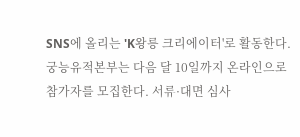SNS에 올리는 'K왕릉 크리에이터'로 활동한다.
궁능유적본부는 다음 달 10일까지 온라인으로 참가자를 모집한다. 서류·대면 심사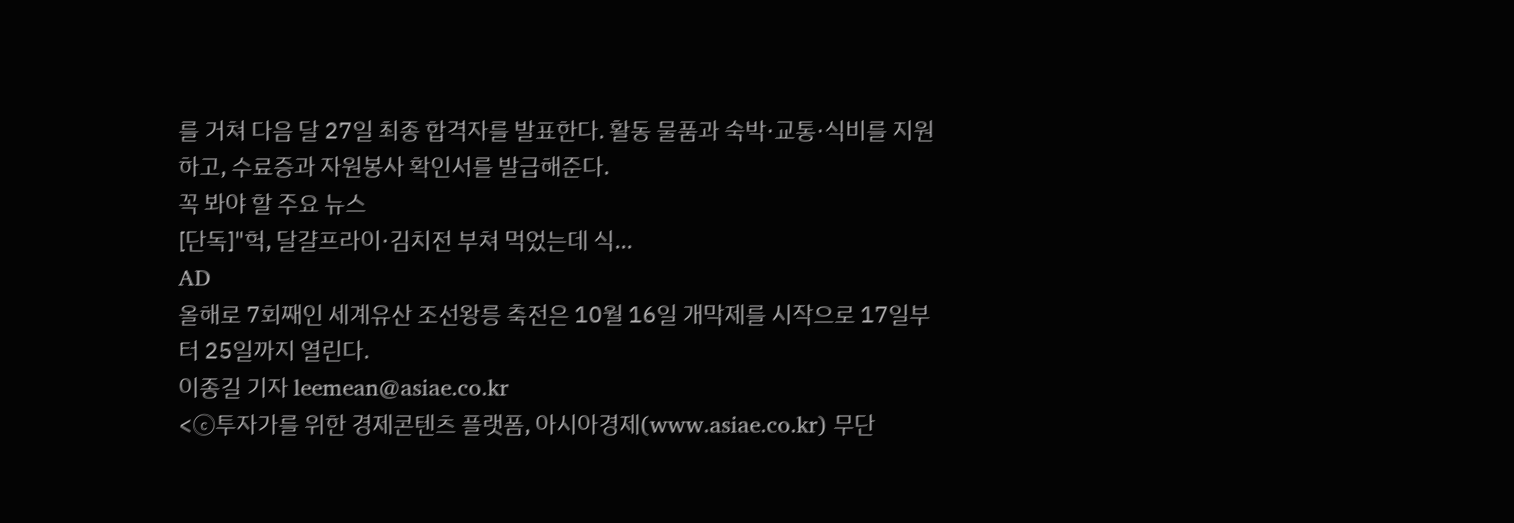를 거쳐 다음 달 27일 최종 합격자를 발표한다. 활동 물품과 숙박·교통·식비를 지원하고, 수료증과 자원봉사 확인서를 발급해준다.
꼭 봐야 할 주요 뉴스
[단독]"헉, 달걀프라이·김치전 부쳐 먹었는데 식...
AD
올해로 7회째인 세계유산 조선왕릉 축전은 10월 16일 개막제를 시작으로 17일부터 25일까지 열린다.
이종길 기자 leemean@asiae.co.kr
<ⓒ투자가를 위한 경제콘텐츠 플랫폼, 아시아경제(www.asiae.co.kr) 무단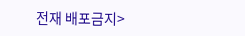전재 배포금지>